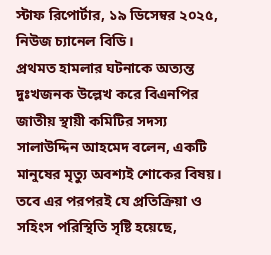স্টাফ রিপোর্টার, ১৯ ডিসেম্বর ২০২৫, নিউজ চ্যানেল বিডি।
প্রথমত হামলার ঘটনাকে অত্যন্ত দুঃখজনক উল্লেখ করে বিএনপির জাতীয় স্থায়ী কমিটির সদস্য সালাউদ্দিন আহমেদ বলেন, একটি মানুষের মৃত্যু অবশ্যই শোকের বিষয়। তবে এর পরপরই যে প্রতিক্রিয়া ও সহিংস পরিস্থিতি সৃষ্টি হয়েছে,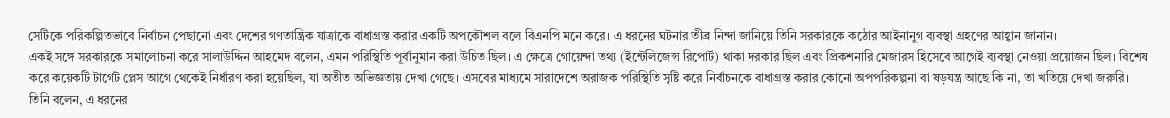সেটিকে পরিকল্পিতভাবে নির্বাচন পেছানো এবং দেশের গণতান্ত্রিক যাত্রাকে বাধাগ্রস্ত করার একটি অপকৌশল বলে বিএনপি মনে করে। এ ধরনের ঘটনার তীব্র নিন্দা জানিয়ে তিনি সরকারকে কঠোর আইনানুগ ব্যবস্থা গ্রহণের আহ্বান জানান।
একই সঙ্গে সরকারকে সমালোচনা করে সালাউদ্দিন আহমেদ বলেন, এমন পরিস্থিতি পূর্বানুমান করা উচিত ছিল। এ ক্ষেত্রে গোয়েন্দা তথ্য (ইন্টেলিজেন্স রিপোর্ট) থাকা দরকার ছিল এবং প্রিকশনারি মেজারস হিসেবে আগেই ব্যবস্থা নেওয়া প্রয়োজন ছিল। বিশেষ করে কয়েকটি টার্গেট প্লেস আগে থেকেই নির্ধারণ করা হয়েছিল, যা অতীত অভিজ্ঞতায় দেখা গেছে। এসবের মাধ্যমে সারাদেশে অরাজক পরিস্থিতি সৃষ্টি করে নির্বাচনকে বাধাগ্রস্ত করার কোনো অপপরিকল্পনা বা ষড়যন্ত্র আছে কি না, তা খতিয়ে দেখা জরুরি।
তিনি বলেন, এ ধরনের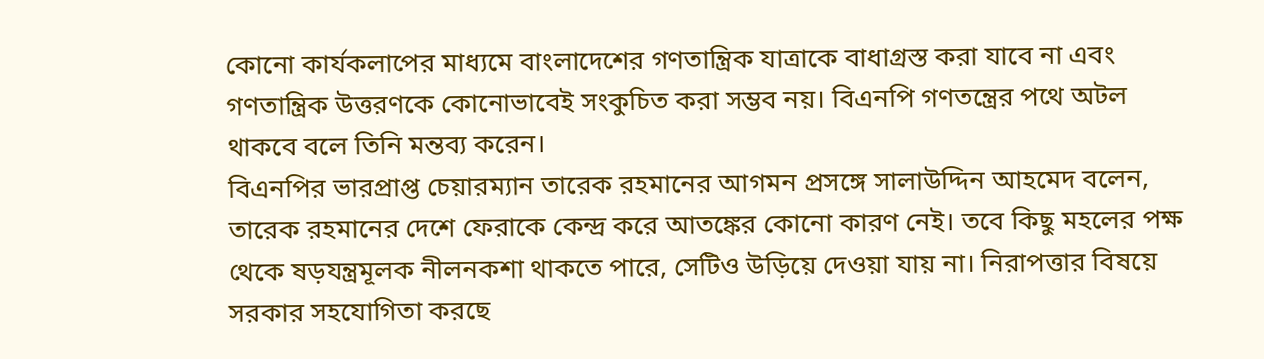কোনো কার্যকলাপের মাধ্যমে বাংলাদেশের গণতান্ত্রিক যাত্রাকে বাধাগ্রস্ত করা যাবে না এবং গণতান্ত্রিক উত্তরণকে কোনোভাবেই সংকুচিত করা সম্ভব নয়। বিএনপি গণতন্ত্রের পথে অটল থাকবে বলে তিনি মন্তব্য করেন।
বিএনপির ভারপ্রাপ্ত চেয়ারম্যান তারেক রহমানের আগমন প্রসঙ্গে সালাউদ্দিন আহমেদ বলেন, তারেক রহমানের দেশে ফেরাকে কেন্দ্র করে আতঙ্কের কোনো কারণ নেই। তবে কিছু মহলের পক্ষ থেকে ষড়যন্ত্রমূলক নীলনকশা থাকতে পারে, সেটিও উড়িয়ে দেওয়া যায় না। নিরাপত্তার বিষয়ে সরকার সহযোগিতা করছে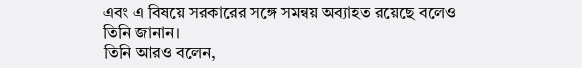এবং এ বিষয়ে সরকারের সঙ্গে সমন্বয় অব্যাহত রয়েছে বলেও তিনি জানান।
তিনি আরও বলেন,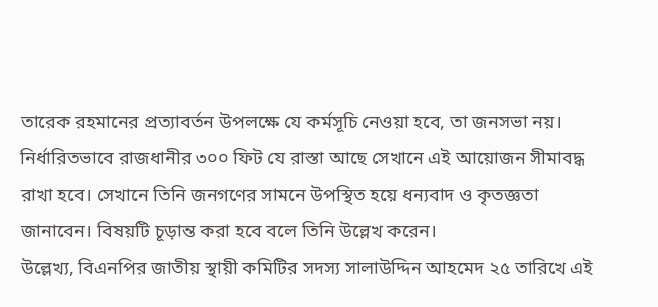তারেক রহমানের প্রত্যাবর্তন উপলক্ষে যে কর্মসূচি নেওয়া হবে, তা জনসভা নয়। নির্ধারিতভাবে রাজধানীর ৩০০ ফিট যে রাস্তা আছে সেখানে এই আয়োজন সীমাবদ্ধ রাখা হবে। সেখানে তিনি জনগণের সামনে উপস্থিত হয়ে ধন্যবাদ ও কৃতজ্ঞতা জানাবেন। বিষয়টি চূড়ান্ত করা হবে বলে তিনি উল্লেখ করেন।
উল্লেখ্য, বিএনপির জাতীয় স্থায়ী কমিটির সদস্য সালাউদ্দিন আহমেদ ২৫ তারিখে এই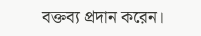বক্তব্য প্রদান করেন।